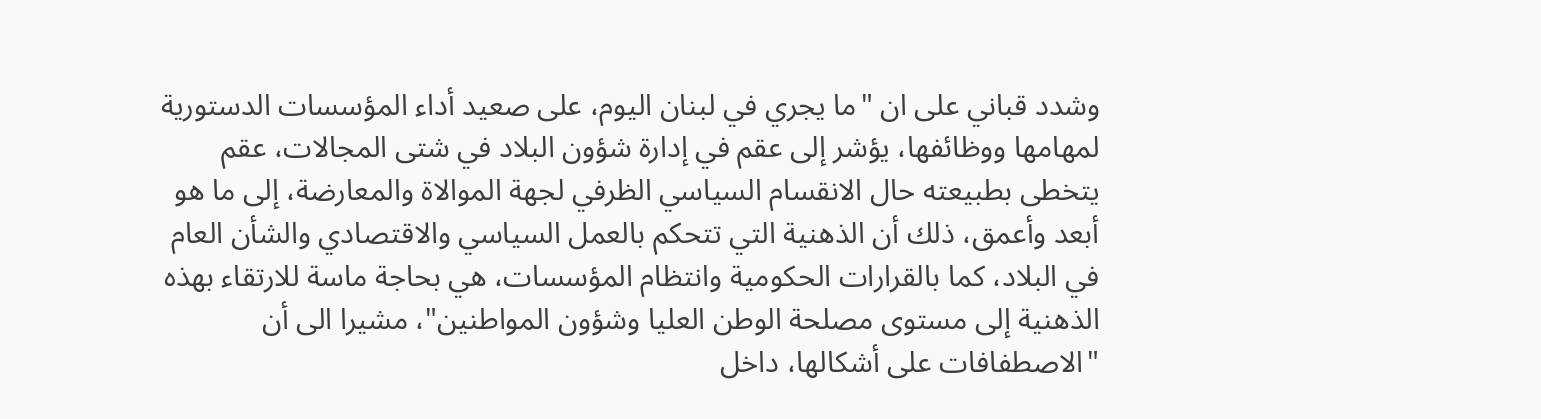وشدد قباني على ان "ما يجري في لبنان اليوم، على صعيد أداء المؤسسات الدستورية لمهامها ووظائفها، يؤشر إلى عقم في إدارة شؤون البلاد في شتى المجالات، عقم يتخطى بطبيعته حال الانقسام السياسي الظرفي لجهة الموالاة والمعارضة، إلى ما هو أبعد وأعمق، ذلك أن الذهنية التي تتحكم بالعمل السياسي والاقتصادي والشأن العام في البلاد، كما بالقرارات الحكومية وانتظام المؤسسات، هي بحاجة ماسة للارتقاء بهذه الذهنية إلى مستوى مصلحة الوطن العليا وشؤون المواطنين"، مشيرا الى أن "الاصطفافات على أشكالها، داخل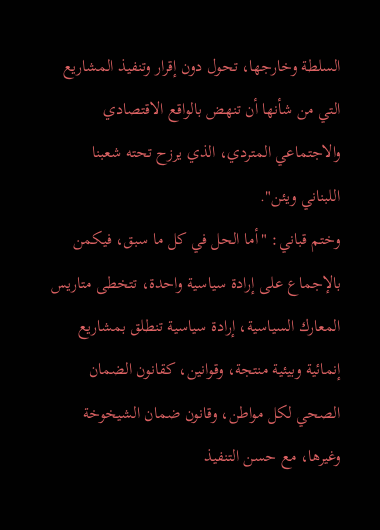السلطة وخارجها، تحول دون إقرار وتنفيذ المشاريع التي من شأنها أن تنهض بالواقع الاقتصادي والاجتماعي المتردي، الذي يرزح تحته شعبنا اللبناني ويئن".
وختم قباني: "أما الحل في كل ما سبق، فيكمن بالإجماع على إرادة سياسية واحدة، تتخطى متاريس المعارك السياسية، إرادة سياسية تنطلق بمشاريع إنمائية وبيئية منتجة، وقوانين، كقانون الضمان الصحي لكل مواطن، وقانون ضمان الشيخوخة وغيرها، مع حسن التنفيذ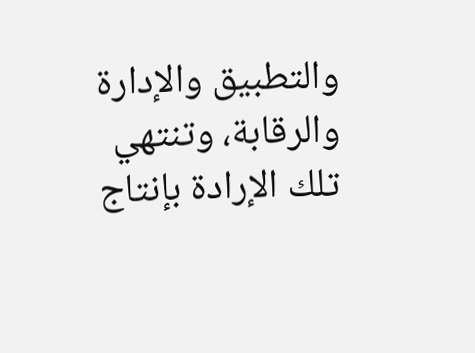والتطبيق والإدارة والرقابة، وتنتهي تلك الإرادة بإنتاج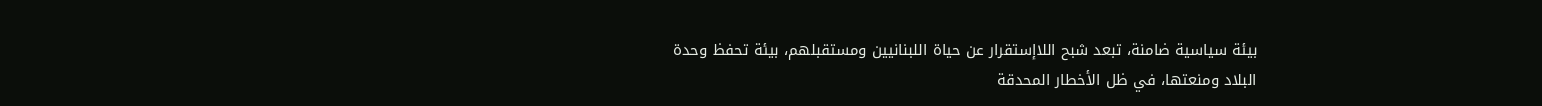بيئة سياسية ضامنة، تبعد شبح اللاإستقرار عن حياة اللبنانيين ومستقبلهم، بيئة تحفظ وحدة البلاد ومنعتها، في ظل الأخطار المحدقة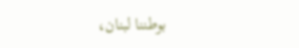بوطننا لبنان،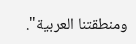ومنطقتنا العربية".